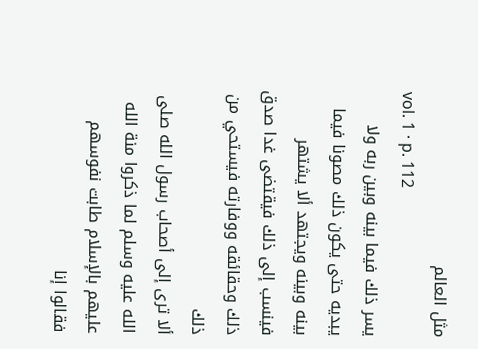مثل العالم
vol. 1 · p. 112
يسر ذلك فيما بينه وبين ربه ولا يبديه حتى يكون ذلك مصونا فيما بينه وبينه ويجتهد ألا يشتهر فينسب إلى ذلك فيقتضى غدا صدق ذلك وحقائقه ووفارته فيستحي من ذلك
ألا ترى إلى أصحاب رسول الله صلى الله عليه وسلم لما ذكروا منة الله عليهم بالإسلام طابت نفوسهم فقالوا إنا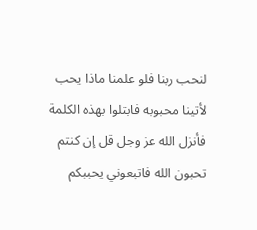لنحب ربنا فلو علمنا ماذا يحب لأتينا محبوبه فابتلوا بهذه الكلمة فأنزل الله عز وجل قل إن كنتم تحبون الله فاتبعوني يحببكم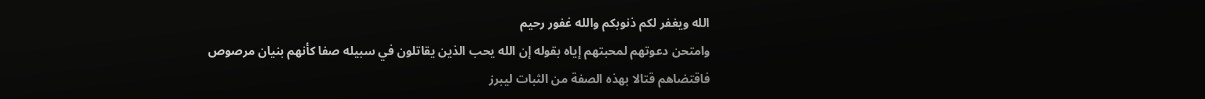الله ويغفر لكم ذنوبكم والله غفور رحيم
وامتحن دعوتهم لمحبتهم إياه بقوله إن الله يحب الذين يقاتلون في سبيله صفا كأنهم بنيان مرصوص
فاقتضاهم قتالا بهذه الصفة من الثبات ليبرز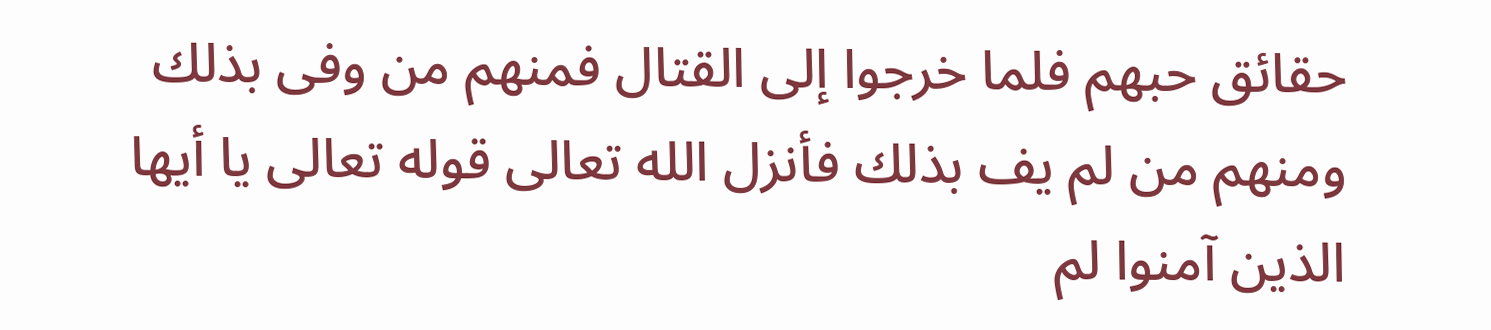حقائق حبهم فلما خرجوا إلى القتال فمنهم من وفى بذلك ومنهم من لم يف بذلك فأنزل الله تعالى قوله تعالى يا أيها الذين آمنوا لم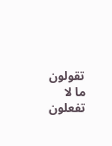تقولون ما لا تفعلون